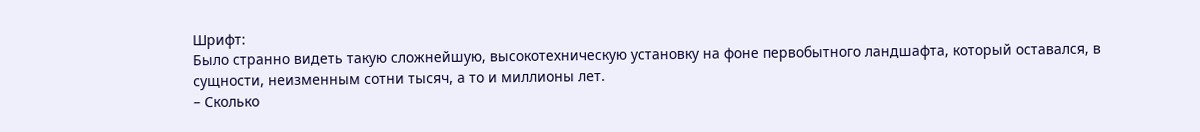Шрифт:
Было странно видеть такую сложнейшую, высокотехническую установку на фоне первобытного ландшафта, который оставался, в сущности, неизменным сотни тысяч, а то и миллионы лет.
– Сколько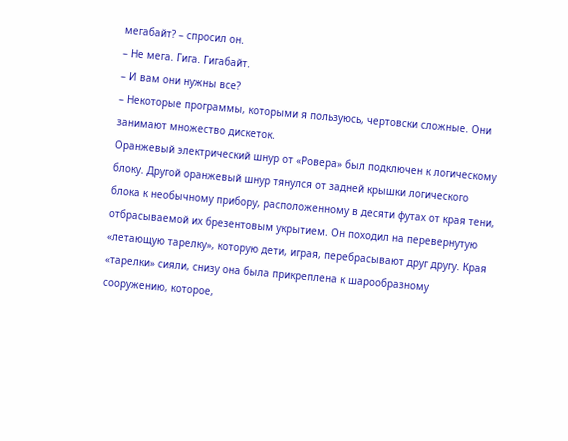мегабайт? – спросил он.
– Не мега. Гига. Гигабайт.
– И вам они нужны все?
– Некоторые программы, которыми я пользуюсь, чертовски сложные. Они занимают множество дискеток.
Оранжевый электрический шнур от «Ровера» был подключен к логическому блоку. Другой оранжевый шнур тянулся от задней крышки логического блока к необычному прибору, расположенному в десяти футах от края тени, отбрасываемой их брезентовым укрытием. Он походил на перевернутую «летающую тарелку», которую дети, играя, перебрасывают друг другу. Края «тарелки» сияли, снизу она была прикреплена к шарообразному сооружению, которое,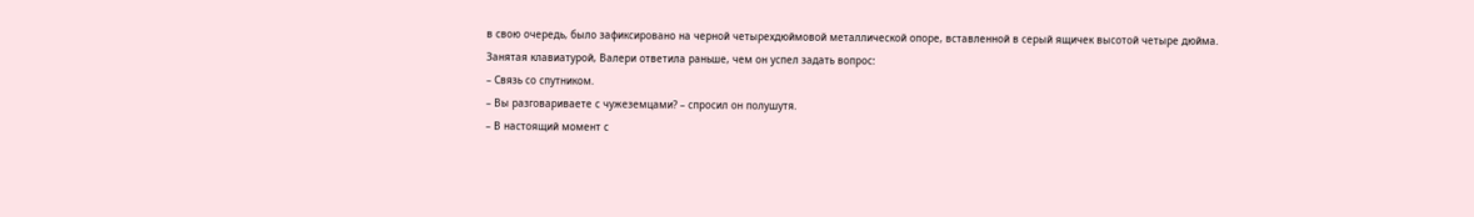в свою очередь, было зафиксировано на черной четырехдюймовой металлической опоре, вставленной в серый ящичек высотой четыре дюйма.
Занятая клавиатурой, Валери ответила раньше, чем он успел задать вопрос:
– Связь со спутником.
– Вы разговариваете с чужеземцами? – спросил он полушутя.
– В настоящий момент с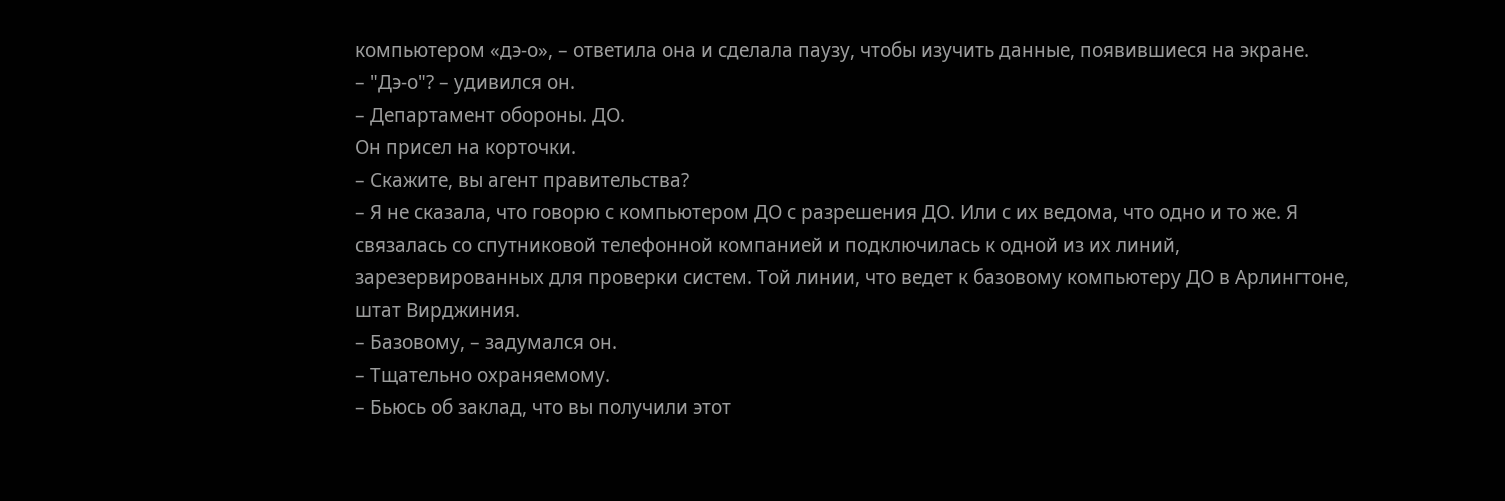компьютером «дэ-о», – ответила она и сделала паузу, чтобы изучить данные, появившиеся на экране.
– "Дэ-о"? – удивился он.
– Департамент обороны. ДО.
Он присел на корточки.
– Скажите, вы агент правительства?
– Я не сказала, что говорю с компьютером ДО с разрешения ДО. Или с их ведома, что одно и то же. Я связалась со спутниковой телефонной компанией и подключилась к одной из их линий, зарезервированных для проверки систем. Той линии, что ведет к базовому компьютеру ДО в Арлингтоне, штат Вирджиния.
– Базовому, – задумался он.
– Тщательно охраняемому.
– Бьюсь об заклад, что вы получили этот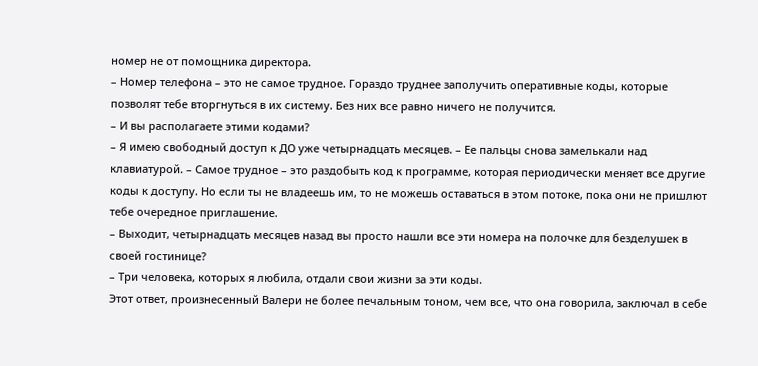номер не от помощника директора.
– Номер телефона – это не самое трудное. Гораздо труднее заполучить оперативные коды, которые позволят тебе вторгнуться в их систему. Без них все равно ничего не получится.
– И вы располагаете этими кодами?
– Я имею свободный доступ к ДО уже четырнадцать месяцев. – Ее пальцы снова замелькали над клавиатурой. – Самое трудное – это раздобыть код к программе, которая периодически меняет все другие коды к доступу. Но если ты не владеешь им, то не можешь оставаться в этом потоке, пока они не пришлют тебе очередное приглашение.
– Выходит, четырнадцать месяцев назад вы просто нашли все эти номера на полочке для безделушек в своей гостинице?
– Три человека, которых я любила, отдали свои жизни за эти коды.
Этот ответ, произнесенный Валери не более печальным тоном, чем все, что она говорила, заключал в себе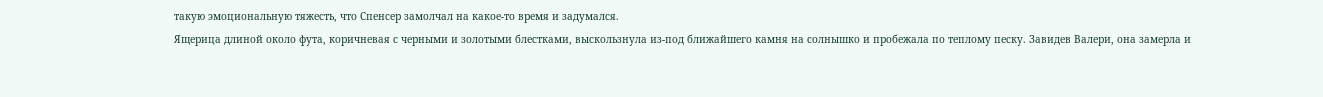такую эмоциональную тяжесть, что Спенсер замолчал на какое-то время и задумался.
Ящерица длиной около фута, коричневая с черными и золотыми блестками, выскользнула из-под ближайшего камня на солнышко и пробежала по теплому песку. Завидев Валери, она замерла и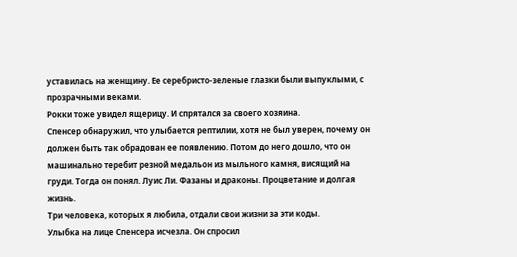уставилась на женщину. Ее серебристо-зеленые глазки были выпуклыми, с прозрачными веками.
Рокки тоже увидел ящерицу. И спрятался за своего хозяина.
Спенсер обнаружил, что улыбается рептилии, хотя не был уверен, почему он должен быть так обрадован ее появлению. Потом до него дошло, что он машинально теребит резной медальон из мыльного камня, висящий на груди. Тогда он понял. Луис Ли. Фазаны и драконы. Процветание и долгая жизнь.
Три человека, которых я любила, отдали свои жизни за эти коды.
Улыбка на лице Спенсера исчезла. Он спросил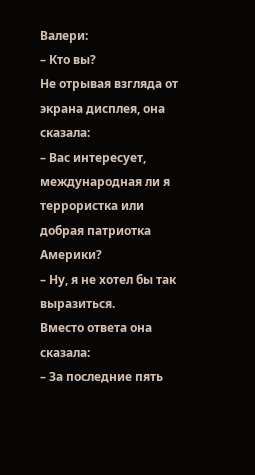Валери:
– Кто вы?
Не отрывая взгляда от экрана дисплея, она сказала:
– Вас интересует, международная ли я террористка или добрая патриотка Америки?
– Ну, я не хотел бы так выразиться.
Вместо ответа она сказала:
– За последние пять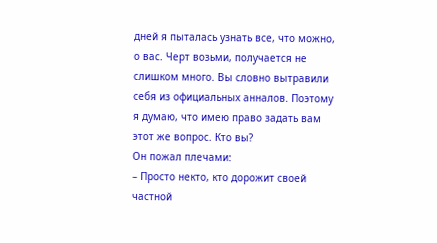дней я пыталась узнать все, что можно, о вас. Черт возьми, получается не слишком много. Вы словно вытравили себя из официальных анналов. Поэтому я думаю, что имею право задать вам этот же вопрос. Кто вы?
Он пожал плечами:
– Просто некто, кто дорожит своей частной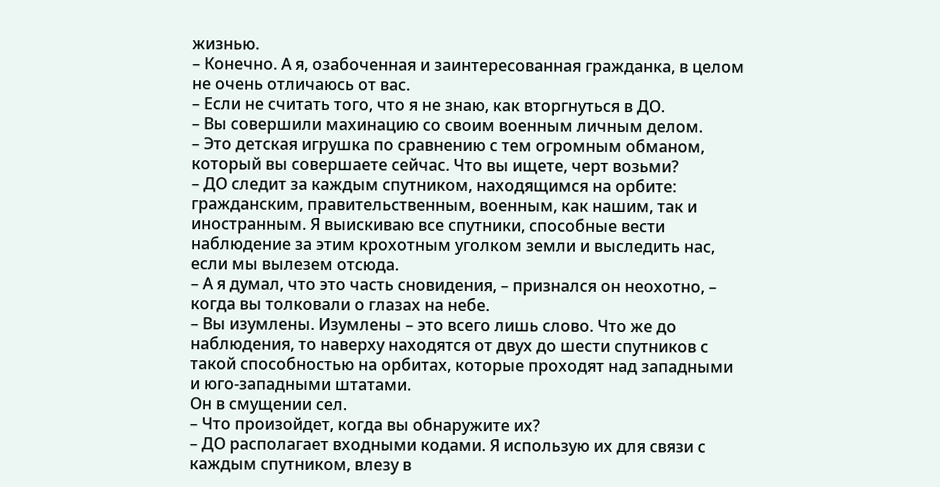жизнью.
– Конечно. А я, озабоченная и заинтересованная гражданка, в целом не очень отличаюсь от вас.
– Если не считать того, что я не знаю, как вторгнуться в ДО.
– Вы совершили махинацию со своим военным личным делом.
– Это детская игрушка по сравнению с тем огромным обманом, который вы совершаете сейчас. Что вы ищете, черт возьми?
– ДО следит за каждым спутником, находящимся на орбите: гражданским, правительственным, военным, как нашим, так и иностранным. Я выискиваю все спутники, способные вести наблюдение за этим крохотным уголком земли и выследить нас, если мы вылезем отсюда.
– А я думал, что это часть сновидения, – признался он неохотно, – когда вы толковали о глазах на небе.
– Вы изумлены. Изумлены – это всего лишь слово. Что же до наблюдения, то наверху находятся от двух до шести спутников с такой способностью на орбитах, которые проходят над западными и юго-западными штатами.
Он в смущении сел.
– Что произойдет, когда вы обнаружите их?
– ДО располагает входными кодами. Я использую их для связи с каждым спутником, влезу в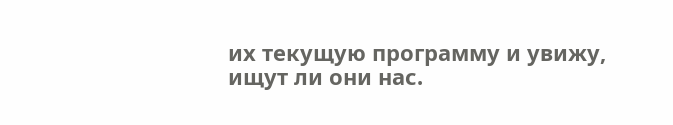их текущую программу и увижу, ищут ли они нас.